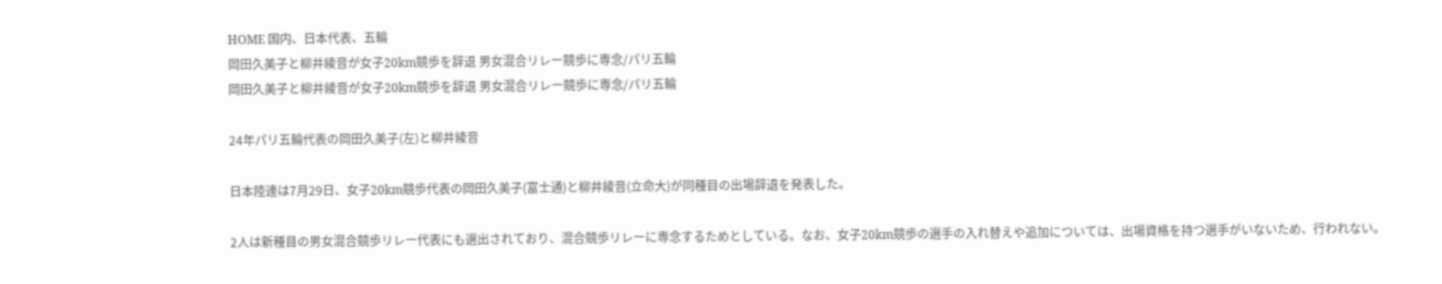HOME 国内、日本代表、五輪
岡田久美子と柳井綾音が女子20km競歩を辞退 男女混合リレー競歩に専念/パリ五輪
岡田久美子と柳井綾音が女子20km競歩を辞退 男女混合リレー競歩に専念/パリ五輪

24年パリ五輪代表の岡田久美子(左)と柳井綾音

日本陸連は7月29日、女子20km競歩代表の岡田久美子(富士通)と柳井綾音(立命大)が同種目の出場辞退を発表した。

2人は新種目の男女混合競歩リレー代表にも選出されており、混合競歩リレーに専念するためとしている。なお、女子20km競歩の選手の入れ替えや追加については、出場資格を持つ選手がいないため、行われない。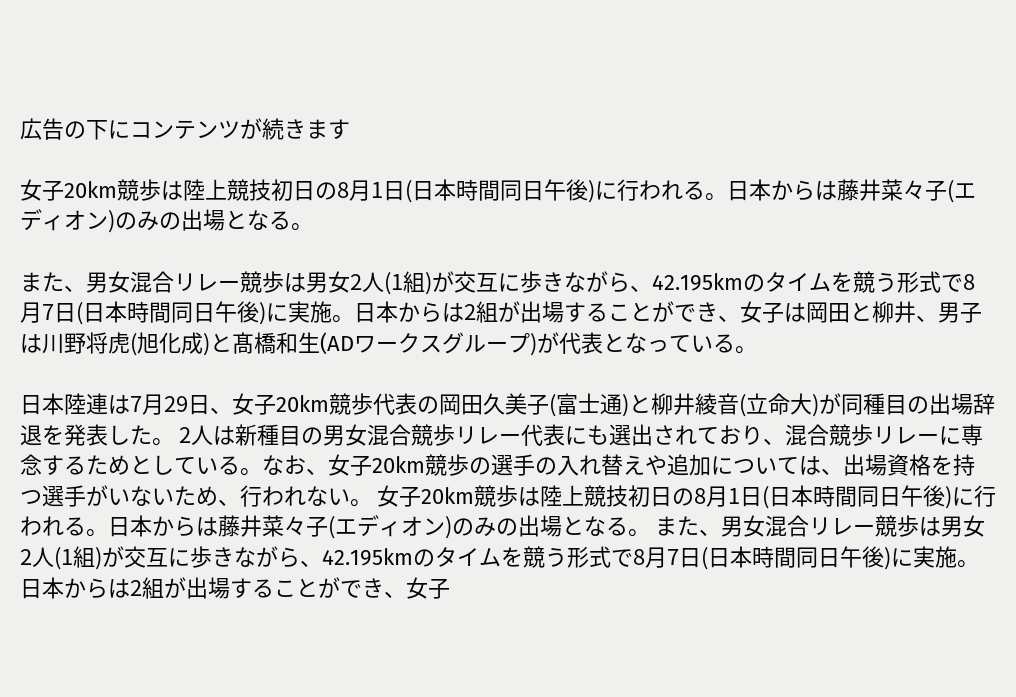広告の下にコンテンツが続きます

女子20km競歩は陸上競技初日の8月1日(日本時間同日午後)に行われる。日本からは藤井菜々子(エディオン)のみの出場となる。

また、男女混合リレー競歩は男女2人(1組)が交互に歩きながら、42.195kmのタイムを競う形式で8月7日(日本時間同日午後)に実施。日本からは2組が出場することができ、女子は岡田と柳井、男子は川野将虎(旭化成)と髙橋和生(ADワークスグループ)が代表となっている。

日本陸連は7月29日、女子20km競歩代表の岡田久美子(富士通)と柳井綾音(立命大)が同種目の出場辞退を発表した。 2人は新種目の男女混合競歩リレー代表にも選出されており、混合競歩リレーに専念するためとしている。なお、女子20km競歩の選手の入れ替えや追加については、出場資格を持つ選手がいないため、行われない。 女子20km競歩は陸上競技初日の8月1日(日本時間同日午後)に行われる。日本からは藤井菜々子(エディオン)のみの出場となる。 また、男女混合リレー競歩は男女2人(1組)が交互に歩きながら、42.195kmのタイムを競う形式で8月7日(日本時間同日午後)に実施。日本からは2組が出場することができ、女子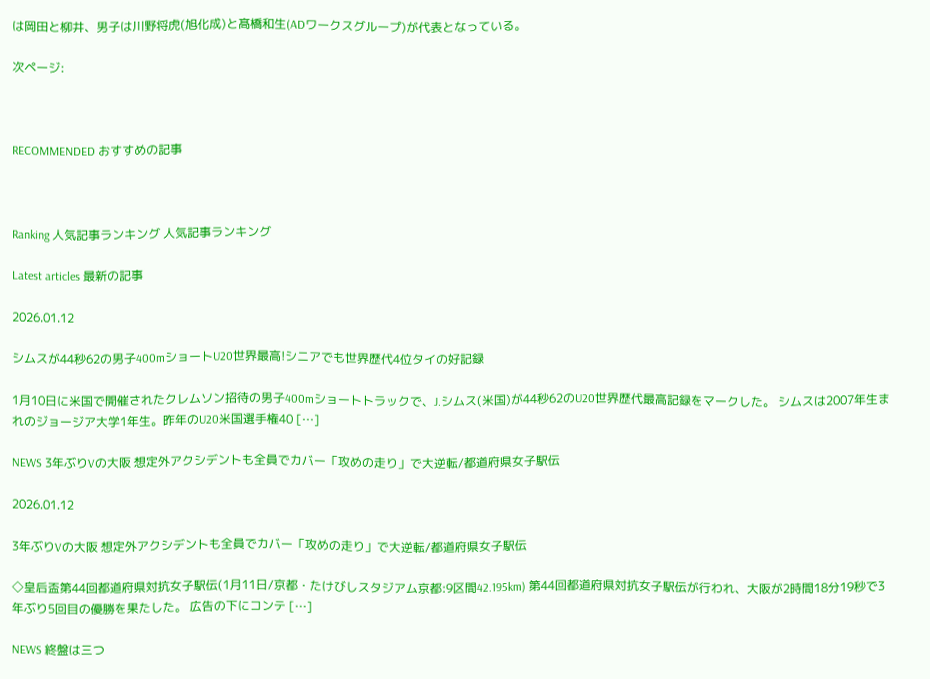は岡田と柳井、男子は川野将虎(旭化成)と髙橋和生(ADワークスグループ)が代表となっている。

次ページ:



RECOMMENDED おすすめの記事



Ranking 人気記事ランキング 人気記事ランキング

Latest articles 最新の記事

2026.01.12

シムスが44秒62の男子400mショートU20世界最高!シニアでも世界歴代4位タイの好記録

1月10日に米国で開催されたクレムソン招待の男子400mショートトラックで、J.シムス(米国)が44秒62のU20世界歴代最高記録をマークした。 シムスは2007年生まれのジョージア大学1年生。昨年のU20米国選手権40 […]

NEWS 3年ぶりVの大阪 想定外アクシデントも全員でカバー「攻めの走り」で大逆転/都道府県女子駅伝

2026.01.12

3年ぶりVの大阪 想定外アクシデントも全員でカバー「攻めの走り」で大逆転/都道府県女子駅伝

◇皇后盃第44回都道府県対抗女子駅伝(1月11日/京都・たけびしスタジアム京都:9区間42.195km) 第44回都道府県対抗女子駅伝が行われ、大阪が2時間18分19秒で3年ぶり5回目の優勝を果たした。 広告の下にコンテ […]

NEWS 終盤は三つ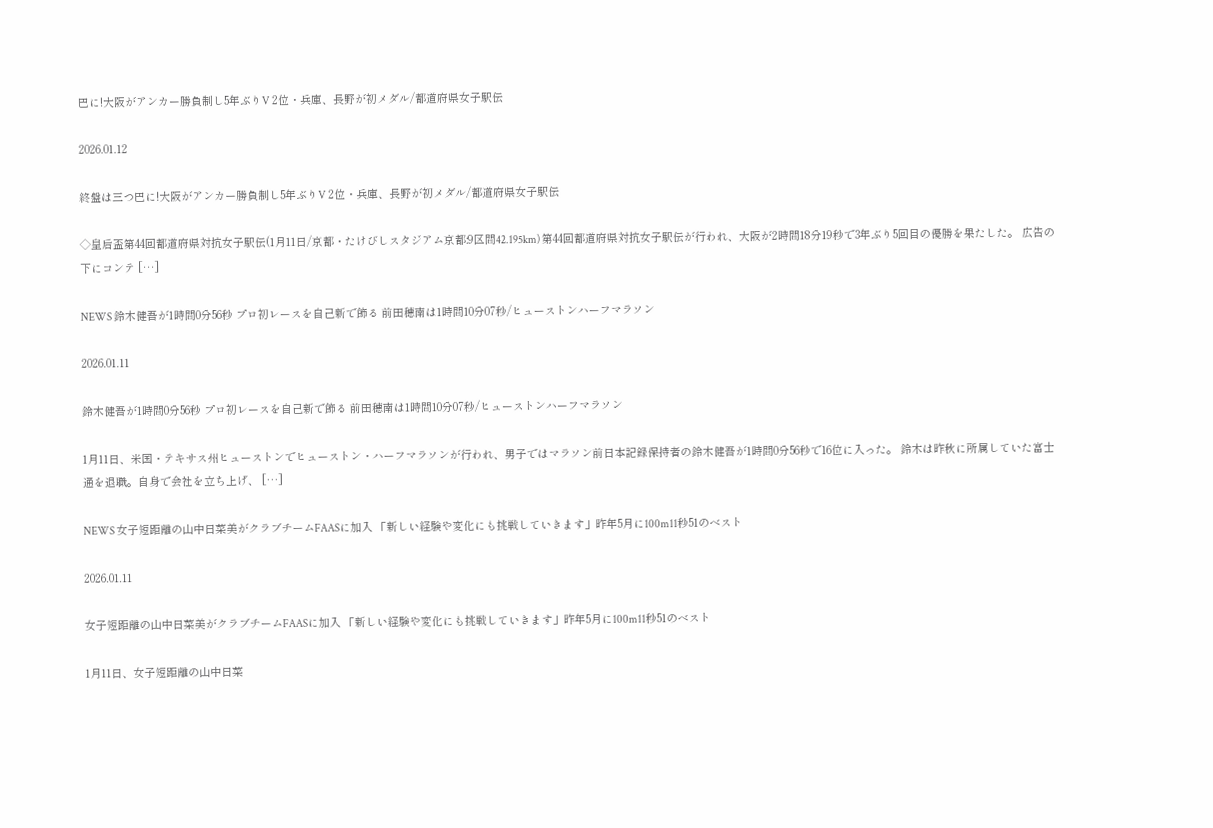巴に!大阪がアンカー勝負制し5年ぶりV 2位・兵庫、長野が初メダル/都道府県女子駅伝

2026.01.12

終盤は三つ巴に!大阪がアンカー勝負制し5年ぶりV 2位・兵庫、長野が初メダル/都道府県女子駅伝

◇皇后盃第44回都道府県対抗女子駅伝(1月11日/京都・たけびしスタジアム京都:9区間42.195km) 第44回都道府県対抗女子駅伝が行われ、大阪が2時間18分19秒で3年ぶり5回目の優勝を果たした。 広告の下にコンテ […]

NEWS 鈴木健吾が1時間0分56秒 プロ初レースを自己新で飾る 前田穂南は1時間10分07秒/ヒューストンハーフマラソン

2026.01.11

鈴木健吾が1時間0分56秒 プロ初レースを自己新で飾る 前田穂南は1時間10分07秒/ヒューストンハーフマラソン

1月11日、米国・テキサス州ヒューストンでヒューストン・ハーフマラソンが行われ、男子ではマラソン前日本記録保持者の鈴木健吾が1時間0分56秒で16位に入った。 鈴木は昨秋に所属していた富士通を退職。自身で会社を立ち上げ、 […]

NEWS 女子短距離の山中日菜美がクラブチームFAASに加入 「新しい経験や変化にも挑戦していきます」昨年5月に100m11秒51のベスト

2026.01.11

女子短距離の山中日菜美がクラブチームFAASに加入 「新しい経験や変化にも挑戦していきます」昨年5月に100m11秒51のベスト

1月11日、女子短距離の山中日菜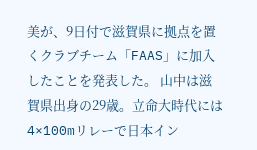美が、9日付で滋賀県に拠点を置くクラブチーム「FAAS」に加入したことを発表した。 山中は滋賀県出身の29歳。立命大時代には4×100mリレーで日本イン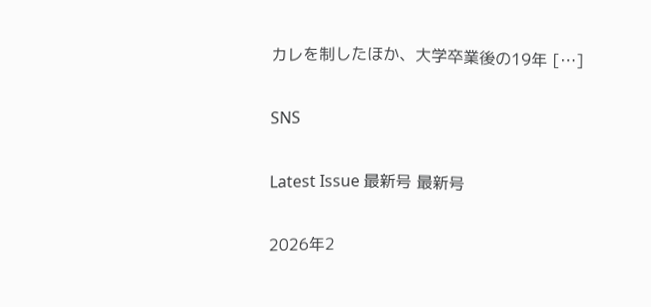カレを制したほか、大学卒業後の19年 […]

SNS

Latest Issue 最新号 最新号

2026年2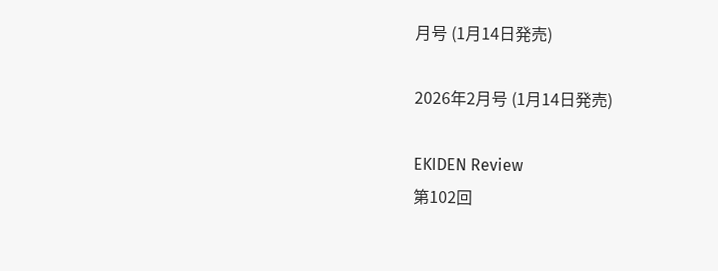月号 (1月14日発売)

2026年2月号 (1月14日発売)

EKIDEN Review
第102回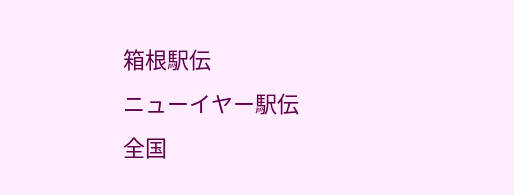箱根駅伝
ニューイヤー駅伝
全国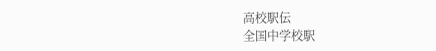高校駅伝
全国中学校駅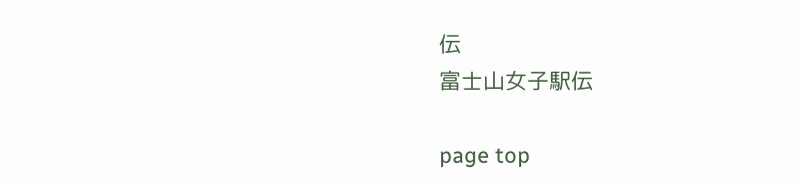伝
富士山女子駅伝

page top